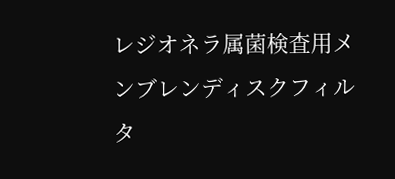レジオネラ属菌検査用メンブレンディスクフィルタ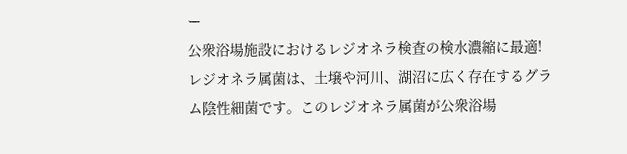ー
公衆浴場施設におけるレジオネラ検査の検水濃縮に最適!
レジオネラ属菌は、土壌や河川、湖沼に広く存在するグラム陰性細菌です。このレジオネラ属菌が公衆浴場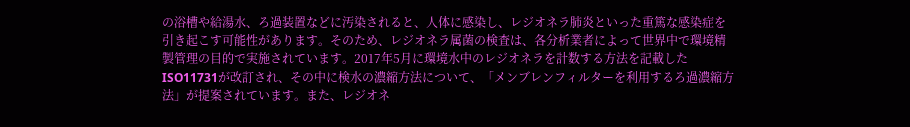の浴槽や給湯水、ろ過装置などに汚染されると、人体に感染し、レジオネラ肺炎といった重篤な感染症を引き起こす可能性があります。そのため、レジオネラ属菌の検査は、各分析業者によって世界中で環境精製管理の目的で実施されています。2017年5月に環境水中のレジオネラを計数する方法を記載したISO11731が改訂され、その中に検水の濃縮方法について、「メンブレンフィルターを利用するろ過濃縮方法」が提案されています。また、レジオネ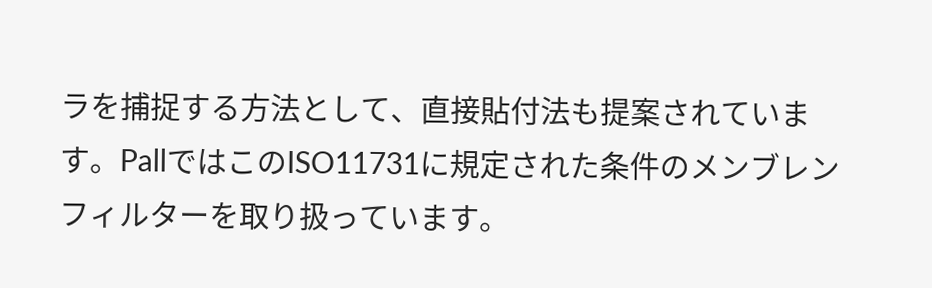ラを捕捉する方法として、直接貼付法も提案されています。PallではこのISO11731に規定された条件のメンブレンフィルターを取り扱っています。